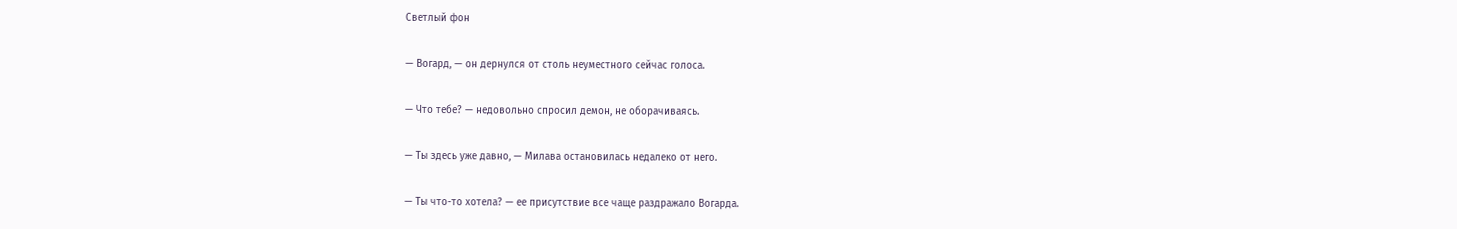Светлый фон

— Вогард, — он дернулся от столь неуместного сейчас голоса.

— Что тебе? — недовольно спросил демон, не оборачиваясь.

— Ты здесь уже давно, — Милава остановилась недалеко от него.

— Ты что-то хотела? — ее присутствие все чаще раздражало Вогарда.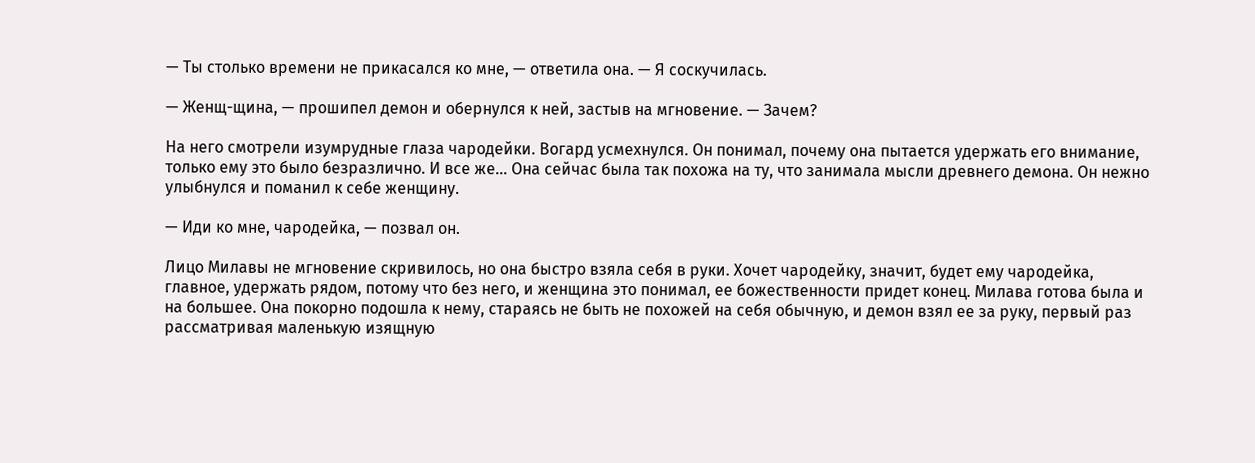— Ты столько времени не прикасался ко мне, — ответила она. — Я соскучилась.

— Женщ-щина, — прошипел демон и обернулся к ней, застыв на мгновение. — Зачем?

На него смотрели изумрудные глаза чародейки. Вогард усмехнулся. Он понимал, почему она пытается удержать его внимание, только ему это было безразлично. И все же… Она сейчас была так похожа на ту, что занимала мысли древнего демона. Он нежно улыбнулся и поманил к себе женщину.

— Иди ко мне, чародейка, — позвал он.

Лицо Милавы не мгновение скривилось, но она быстро взяла себя в руки. Хочет чародейку, значит, будет ему чародейка, главное, удержать рядом, потому что без него, и женщина это понимал, ее божественности придет конец. Милава готова была и на большее. Она покорно подошла к нему, стараясь не быть не похожей на себя обычную, и демон взял ее за руку, первый раз рассматривая маленькую изящную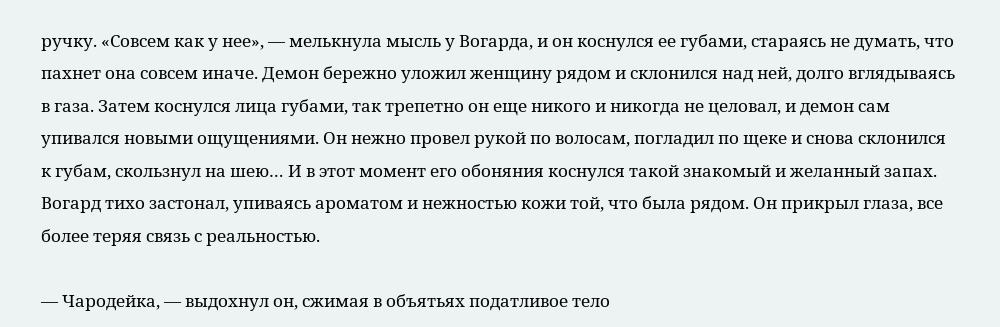ручку. «Совсем как у нее», — мелькнула мысль у Вогарда, и он коснулся ее губами, стараясь не думать, что пахнет она совсем иначе. Демон бережно уложил женщину рядом и склонился над ней, долго вглядываясь в газа. Затем коснулся лица губами, так трепетно он еще никого и никогда не целовал, и демон сам упивался новыми ощущениями. Он нежно провел рукой по волосам, погладил по щеке и снова склонился к губам, скользнул на шею… И в этот момент его обоняния коснулся такой знакомый и желанный запах. Вогард тихо застонал, упиваясь ароматом и нежностью кожи той, что была рядом. Он прикрыл глаза, все более теряя связь с реальностью.

— Чародейка, — выдохнул он, сжимая в объятьях податливое тело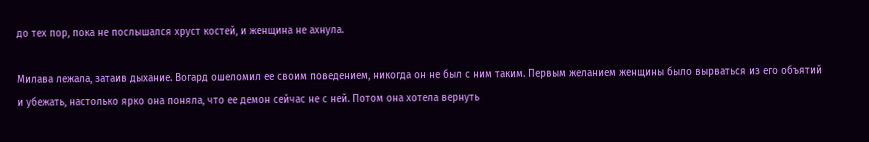до тех пор, пока не послышался хруст костей, и женщина не ахнула.

Милава лежала, затаив дыхание. Вогард ошеломил ее своим поведением, никогда он не был с ним таким. Первым желанием женщины было вырваться из его объятий и убежать, настолько ярко она поняла, что ее демон сейчас не с ней. Потом она хотела вернуть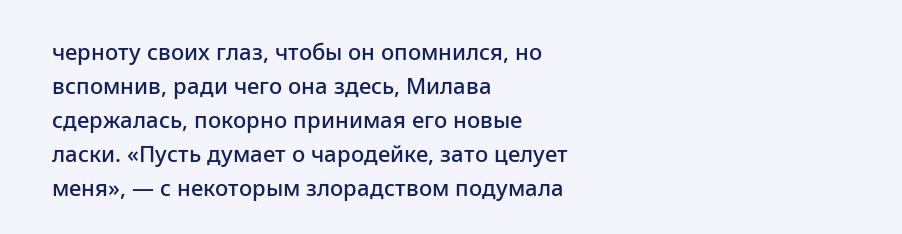черноту своих глаз, чтобы он опомнился, но вспомнив, ради чего она здесь, Милава сдержалась, покорно принимая его новые ласки. «Пусть думает о чародейке, зато целует меня», — с некоторым злорадством подумала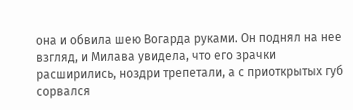она и обвила шею Вогарда руками. Он поднял на нее взгляд, и Милава увидела, что его зрачки расширились, ноздри трепетали, а с приоткрытых губ сорвался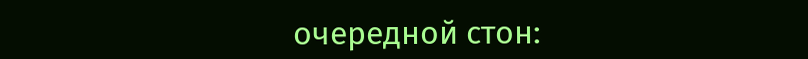очередной стон: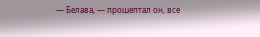— Белава, — прошептал он, все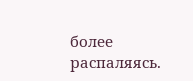более распаляясь.